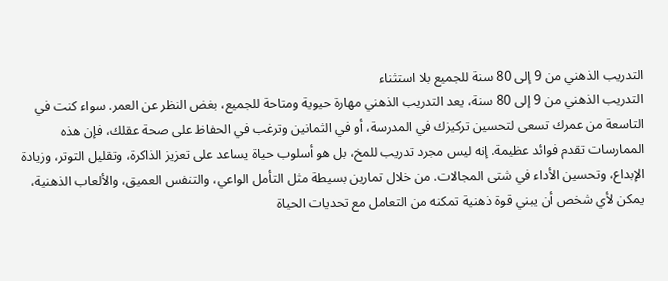التدريب الذهني من 9 إلى 80 سنة للجميع بلا استثناء
التدريب الذهني من 9 إلى 80 سنة، يعد التدريب الذهني مهارة حيوية ومتاحة للجميع، بغض النظر عن العمر. سواء كنت في التاسعة من عمرك تسعى لتحسين تركيزك في المدرسة، أو في الثمانين وترغب في الحفاظ على صحة عقلك، فإن هذه الممارسات تقدم فوائد عظيمة. إنه ليس مجرد تدريب للمخ، بل هو أسلوب حياة يساعد على تعزيز الذاكرة، وتقليل التوتر، وزيادة الإبداع، وتحسين الأداء في شتى المجالات. من خلال تمارين بسيطة مثل التأمل الواعي، والتنفس العميق، والألعاب الذهنية، يمكن لأي شخص أن يبني قوة ذهنية تمكنه من التعامل مع تحديات الحياة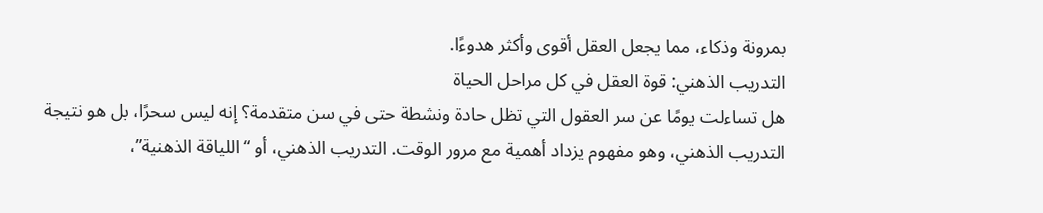بمرونة وذكاء، مما يجعل العقل أقوى وأكثر هدوءًا.
التدريب الذهني: قوة العقل في كل مراحل الحياة
هل تساءلت يومًا عن سر العقول التي تظل حادة ونشطة حتى في سن متقدمة؟ إنه ليس سحرًا، بل هو نتيجة التدريب الذهني، وهو مفهوم يزداد أهمية مع مرور الوقت. التدريب الذهني، أو “اللياقة الذهنية”،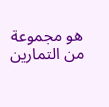هو مجموعة من التمارين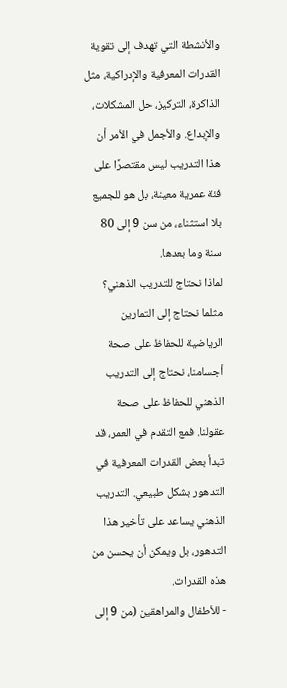والأنشطة التي تهدف إلى تقوية القدرات المعرفية والإدراكية، مثل الذاكرة، التركيز، حل المشكلات، والإبداع. والأجمل في الأمر أن هذا التدريب ليس مقتصرًا على فئة عمرية معينة، بل هو للجميع بلا استثناء، من سن 9 إلى 80 سنة وما بعدها.
لماذا نحتاج للتدريب الذهني؟
مثلما نحتاج إلى التمارين الرياضية للحفاظ على صحة أجسامنا، نحتاج إلى التدريب الذهني للحفاظ على صحة عقولنا. فمع التقدم في العمر، قد تبدأ بعض القدرات المعرفية في التدهور بشكل طبيعي. التدريب الذهني يساعد على تأخير هذا التدهور، بل ويمكن أن يحسن من هذه القدرات.
- للأطفال والمراهقين (من 9 إلى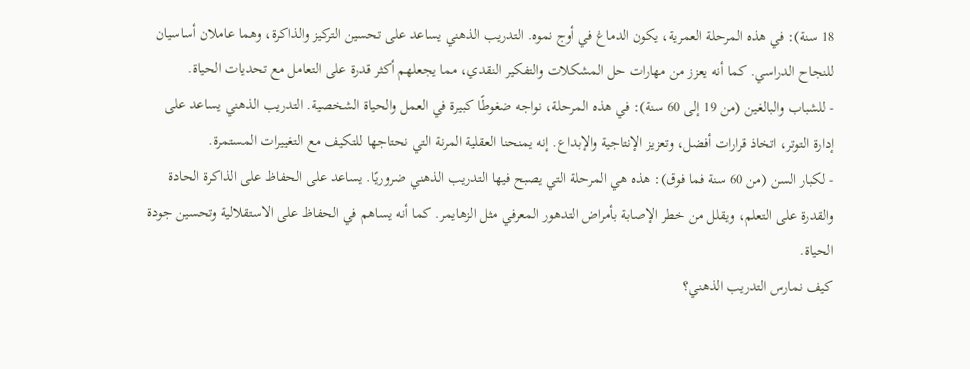18 سنة): في هذه المرحلة العمرية، يكون الدماغ في أوج نموه. التدريب الذهني يساعد على تحسين التركيز والذاكرة، وهما عاملان أساسيان للنجاح الدراسي. كما أنه يعزز من مهارات حل المشكلات والتفكير النقدي، مما يجعلهم أكثر قدرة على التعامل مع تحديات الحياة.
- للشباب والبالغين (من 19 إلى 60 سنة): في هذه المرحلة، نواجه ضغوطًا كبيرة في العمل والحياة الشخصية. التدريب الذهني يساعد على إدارة التوتر، اتخاذ قرارات أفضل، وتعزيز الإنتاجية والإبداع. إنه يمنحنا العقلية المرنة التي نحتاجها للتكيف مع التغييرات المستمرة.
- لكبار السن (من 60 سنة فما فوق): هذه هي المرحلة التي يصبح فيها التدريب الذهني ضروريًا. يساعد على الحفاظ على الذاكرة الحادة والقدرة على التعلم، ويقلل من خطر الإصابة بأمراض التدهور المعرفي مثل الزهايمر. كما أنه يساهم في الحفاظ على الاستقلالية وتحسين جودة الحياة.
كيف نمارس التدريب الذهني؟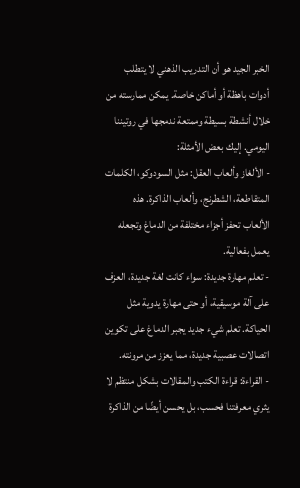الخبر الجيد هو أن التدريب الذهني لا يتطلب أدوات باهظة أو أماكن خاصة. يمكن ممارسته من خلال أنشطة بسيطة وممتعة ندمجها في روتيننا اليومي. إليك بعض الأمثلة:
- الألغاز وألعاب العقل: مثل السودوكو، الكلمات المتقاطعة، الشطرنج، وألعاب الذاكرة. هذه الألعاب تحفز أجزاء مختلفة من الدماغ وتجعله يعمل بفعالية.
- تعلم مهارة جديدة: سواء كانت لغة جديدة، العزف على آلة موسيقية، أو حتى مهارة يدوية مثل الحياكة. تعلم شيء جديد يجبر الدماغ على تكوين اتصالات عصبية جديدة، مما يعزز من مرونته.
- القراءة: قراءة الكتب والمقالات بشكل منتظم لا يثري معرفتنا فحسب، بل يحسن أيضًا من الذاكرة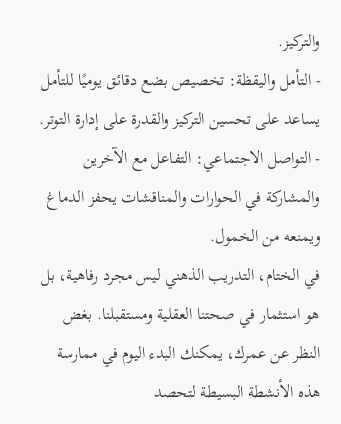والتركيز.
- التأمل واليقظة: تخصيص بضع دقائق يوميًا للتأمل يساعد على تحسين التركيز والقدرة على إدارة التوتر.
- التواصل الاجتماعي: التفاعل مع الآخرين والمشاركة في الحوارات والمناقشات يحفز الدماغ ويمنعه من الخمول.
في الختام، التدريب الذهني ليس مجرد رفاهية، بل هو استثمار في صحتنا العقلية ومستقبلنا. بغض النظر عن عمرك، يمكنك البدء اليوم في ممارسة هذه الأنشطة البسيطة لتحصد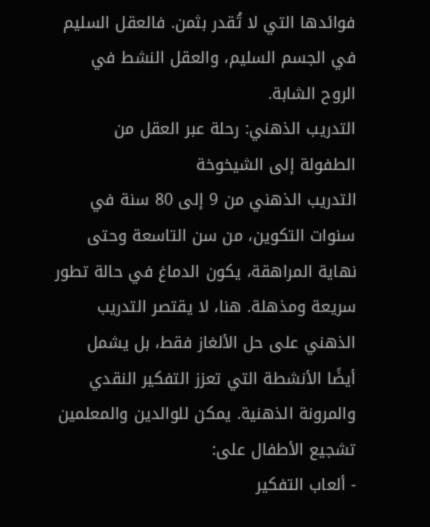فوائدها التي لا تُقدر بثمن. فالعقل السليم في الجسم السليم، والعقل النشط في الروح الشابة.
التدريب الذهني: رحلة عبر العقل من الطفولة إلى الشيخوخة
التدريب الذهني من 9 إلى 80 سنة في سنوات التكوين، من سن التاسعة وحتى نهاية المراهقة، يكون الدماغ في حالة تطور سريعة ومذهلة. هنا، لا يقتصر التدريب الذهني على حل الألغاز فقط، بل يشمل أيضًا الأنشطة التي تعزز التفكير النقدي والمرونة الذهنية. يمكن للوالدين والمعلمين تشجيع الأطفال على:
- ألعاب التفكير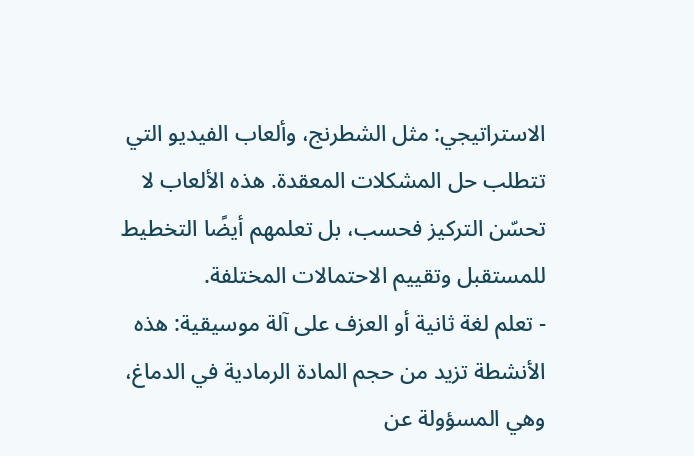الاستراتيجي: مثل الشطرنج، وألعاب الفيديو التي تتطلب حل المشكلات المعقدة. هذه الألعاب لا تحسّن التركيز فحسب، بل تعلمهم أيضًا التخطيط للمستقبل وتقييم الاحتمالات المختلفة.
- تعلم لغة ثانية أو العزف على آلة موسيقية: هذه الأنشطة تزيد من حجم المادة الرمادية في الدماغ، وهي المسؤولة عن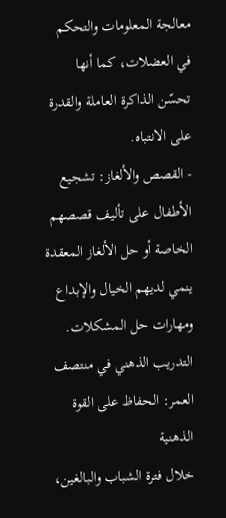معالجة المعلومات والتحكم في العضلات، كما أنها تحسّن الذاكرة العاملة والقدرة على الانتباه.
- القصص والألغاز: تشجيع الأطفال على تأليف قصصهم الخاصة أو حل الألغاز المعقدة ينمي لديهم الخيال والإبداع ومهارات حل المشكلات.
التدريب الذهني في منتصف العمر: الحفاظ على القوة الذهنية
خلال فترة الشباب والبالغين،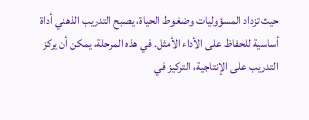حيث تزداد المسؤوليات وضغوط الحياة، يصبح التدريب الذهني أداة أساسية للحفاظ على الأداء الأمثل. في هذه المرحلة، يمكن أن يركز التدريب على الإنتاجية، التركيز في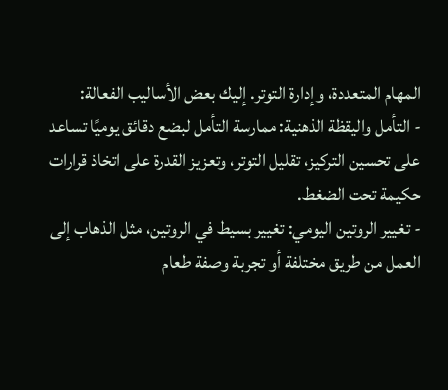المهام المتعددة، وإدارة التوتر. إليك بعض الأساليب الفعالة:
- التأمل واليقظة الذهنية: ممارسة التأمل لبضع دقائق يوميًا تساعد على تحسين التركيز، تقليل التوتر، وتعزيز القدرة على اتخاذ قرارات حكيمة تحت الضغط.
- تغيير الروتين اليومي: تغيير بسيط في الروتين، مثل الذهاب إلى العمل من طريق مختلفة أو تجربة وصفة طعام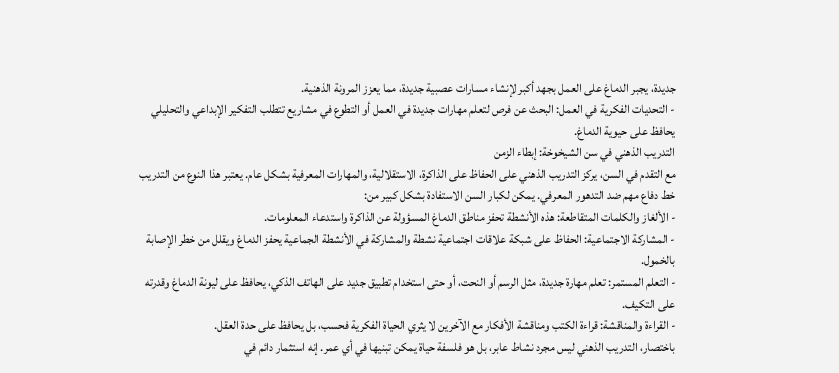جديدة، يجبر الدماغ على العمل بجهد أكبر لإنشاء مسارات عصبية جديدة، مما يعزز المرونة الذهنية.
- التحديات الفكرية في العمل: البحث عن فرص لتعلم مهارات جديدة في العمل أو التطوع في مشاريع تتطلب التفكير الإبداعي والتحليلي يحافظ على حيوية الدماغ.
التدريب الذهني في سن الشيخوخة: إبطاء الزمن
مع التقدم في السن، يركز التدريب الذهني على الحفاظ على الذاكرة، الاستقلالية، والمهارات المعرفية بشكل عام. يعتبر هذا النوع من التدريب خط دفاع مهم ضد التدهور المعرفي. يمكن لكبار السن الاستفادة بشكل كبير من:
- الألغاز والكلمات المتقاطعة: هذه الأنشطة تحفز مناطق الدماغ المسؤولة عن الذاكرة واستدعاء المعلومات.
- المشاركة الاجتماعية: الحفاظ على شبكة علاقات اجتماعية نشطة والمشاركة في الأنشطة الجماعية يحفز الدماغ ويقلل من خطر الإصابة بالخمول.
- التعلم المستمر: تعلم مهارة جديدة، مثل الرسم أو النحت، أو حتى استخدام تطبيق جديد على الهاتف الذكي، يحافظ على ليونة الدماغ وقدرته على التكيف.
- القراءة والمناقشة: قراءة الكتب ومناقشة الأفكار مع الآخرين لا يثري الحياة الفكرية فحسب، بل يحافظ على حدة العقل.
باختصار، التدريب الذهني ليس مجرد نشاط عابر، بل هو فلسفة حياة يمكن تبنيها في أي عمر. إنه استثمار دائم في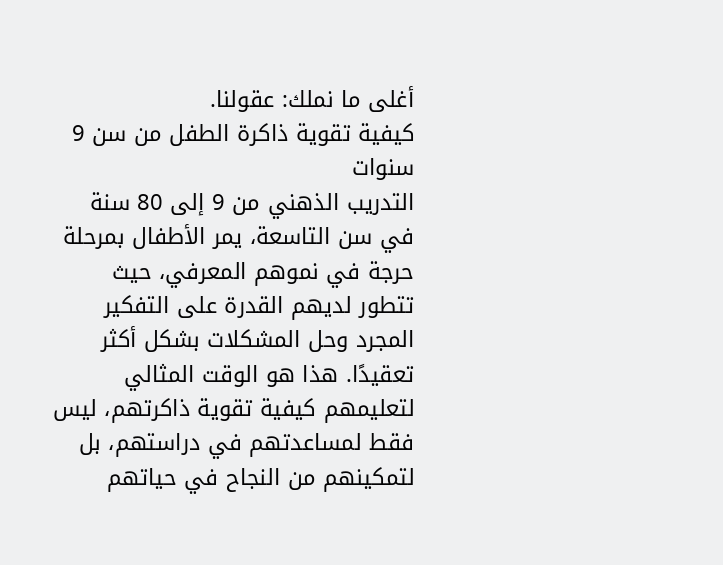أغلى ما نملك: عقولنا.
كيفية تقوية ذاكرة الطفل من سن 9 سنوات
التدريب الذهني من 9 إلى 80 سنة في سن التاسعة، يمر الأطفال بمرحلة حرجة في نموهم المعرفي، حيث تتطور لديهم القدرة على التفكير المجرد وحل المشكلات بشكل أكثر تعقيدًا. هذا هو الوقت المثالي لتعليمهم كيفية تقوية ذاكرتهم، ليس فقط لمساعدتهم في دراستهم، بل لتمكينهم من النجاح في حياتهم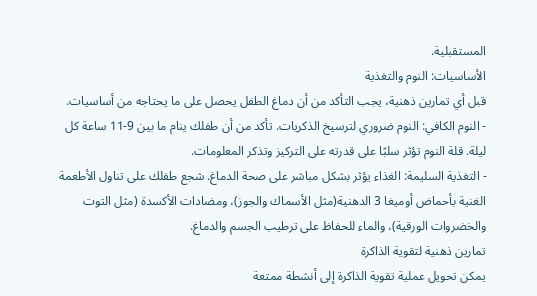المستقبلية.
الأساسيات: النوم والتغذية
قبل أي تمارين ذهنية، يجب التأكد من أن دماغ الطفل يحصل على ما يحتاجه من أساسيات.
- النوم الكافي: النوم ضروري لترسيخ الذكريات. تأكد من أن طفلك ينام ما بين 9-11 ساعة كل ليلة. قلة النوم تؤثر سلبًا على قدرته على التركيز وتذكر المعلومات.
- التغذية السليمة: الغذاء يؤثر بشكل مباشر على صحة الدماغ. شجع طفلك على تناول الأطعمة الغنية بأحماض أوميغا 3 الدهنية(مثل الأسماك والجوز)، ومضادات الأكسدة (مثل التوت والخضروات الورقية)، والماء للحفاظ على ترطيب الجسم والدماغ.
تمارين ذهنية لتقوية الذاكرة
يمكن تحويل عملية تقوية الذاكرة إلى أنشطة ممتعة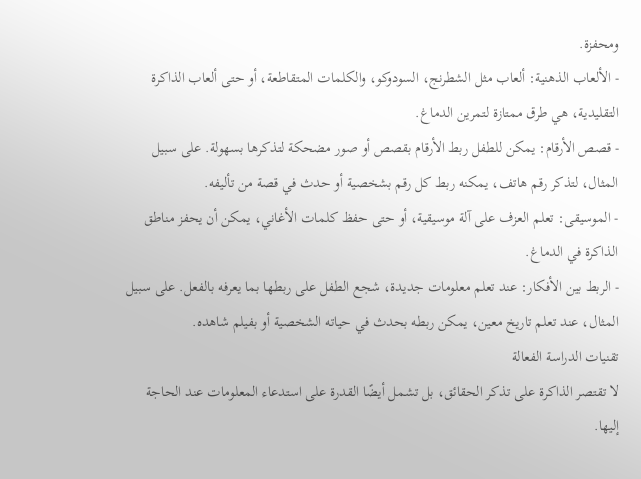ومحفزة.
- الألعاب الذهنية: ألعاب مثل الشطرنج، السودوكو، والكلمات المتقاطعة، أو حتى ألعاب الذاكرة التقليدية، هي طرق ممتازة لتمرين الدماغ.
- قصص الأرقام: يمكن للطفل ربط الأرقام بقصص أو صور مضحكة لتذكرها بسهولة. على سبيل المثال، لتذكر رقم هاتف، يمكنه ربط كل رقم بشخصية أو حدث في قصة من تأليفه.
- الموسيقى: تعلم العزف على آلة موسيقية، أو حتى حفظ كلمات الأغاني، يمكن أن يحفز مناطق الذاكرة في الدماغ.
- الربط بين الأفكار: عند تعلم معلومات جديدة، شجع الطفل على ربطها بما يعرفه بالفعل. على سبيل المثال، عند تعلم تاريخ معين، يمكن ربطه بحدث في حياته الشخصية أو بفيلم شاهده.
تقنيات الدراسة الفعالة
لا تقتصر الذاكرة على تذكر الحقائق، بل تشمل أيضًا القدرة على استدعاء المعلومات عند الحاجة إليها.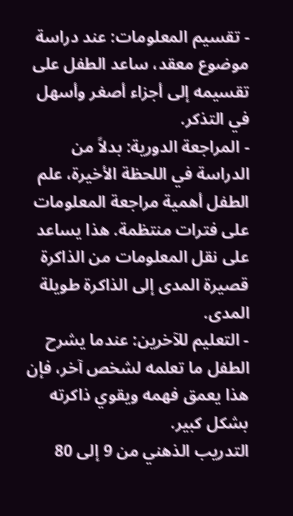- تقسيم المعلومات: عند دراسة موضوع معقد، ساعد الطفل على تقسيمه إلى أجزاء أصغر وأسهل في التذكر.
- المراجعة الدورية: بدلاً من الدراسة في اللحظة الأخيرة، علم الطفل أهمية مراجعة المعلومات على فترات منتظمة. هذا يساعد على نقل المعلومات من الذاكرة قصيرة المدى إلى الذاكرة طويلة المدى.
- التعليم للآخرين: عندما يشرح الطفل ما تعلمه لشخص آخر، فإن هذا يعمق فهمه ويقوي ذاكرته بشكل كبير.
التدريب الذهني من 9 إلى 80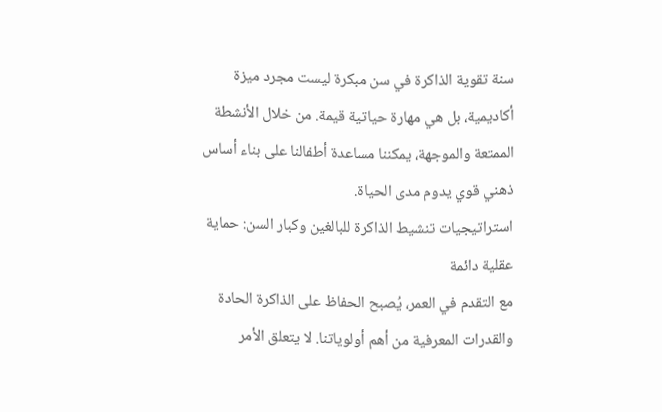سنة تقوية الذاكرة في سن مبكرة ليست مجرد ميزة أكاديمية، بل هي مهارة حياتية قيمة. من خلال الأنشطة الممتعة والموجهة، يمكننا مساعدة أطفالنا على بناء أساس ذهني قوي يدوم مدى الحياة.
استراتيجيات تنشيط الذاكرة للبالغين وكبار السن: حماية عقلية دائمة
مع التقدم في العمر، يُصبح الحفاظ على الذاكرة الحادة والقدرات المعرفية من أهم أولوياتنا. لا يتعلق الأمر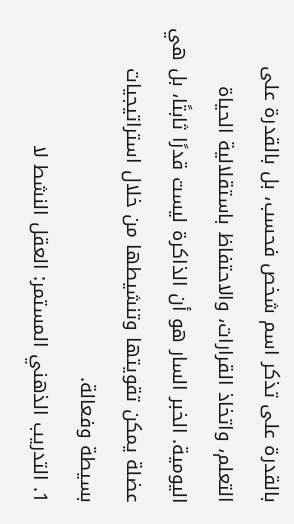بالقدرة على تذكر اسم شخص فحسب، بل بالقدرة على التعلم، واتخاذ القرارات، والاحتفاظ باستقلالية الحياة اليومية. الخبر السار هو أن الذاكرة ليست قدرًا ثابتًا، بل هي عضلة يمكن تقويتها وتنشيطها من خلال استراتيجيات بسيطة وفعالة.
1. التدريب الذهني المستمر: العقل النشط لا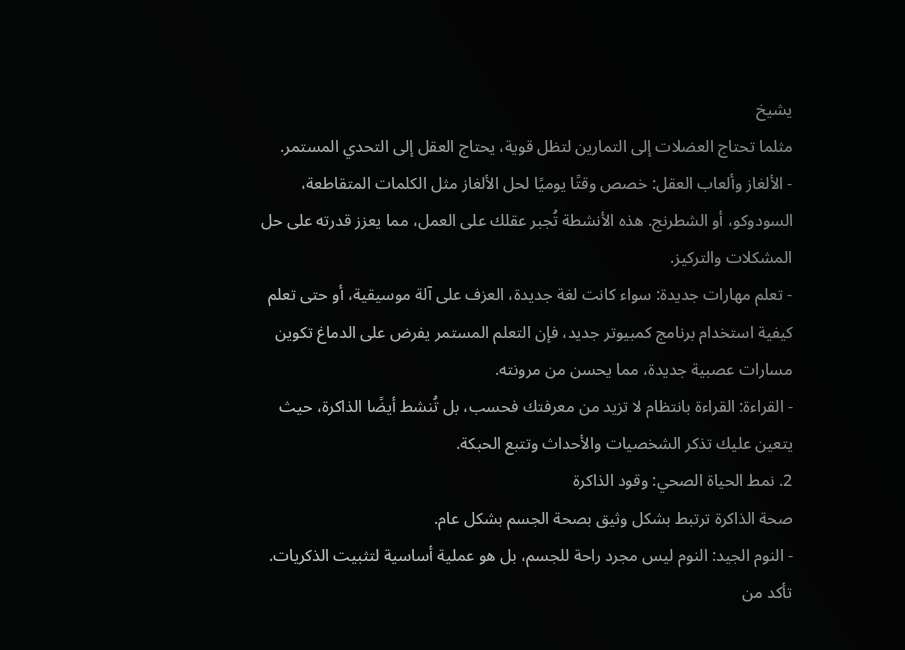يشيخ
مثلما تحتاج العضلات إلى التمارين لتظل قوية، يحتاج العقل إلى التحدي المستمر.
- الألغاز وألعاب العقل: خصص وقتًا يوميًا لحل الألغاز مثل الكلمات المتقاطعة، السودوكو، أو الشطرنج. هذه الأنشطة تُجبر عقلك على العمل، مما يعزز قدرته على حل المشكلات والتركيز.
- تعلم مهارات جديدة: سواء كانت لغة جديدة، العزف على آلة موسيقية، أو حتى تعلم كيفية استخدام برنامج كمبيوتر جديد، فإن التعلم المستمر يفرض على الدماغ تكوين مسارات عصبية جديدة، مما يحسن من مرونته.
- القراءة: القراءة بانتظام لا تزيد من معرفتك فحسب، بل تُنشط أيضًا الذاكرة، حيث يتعين عليك تذكر الشخصيات والأحداث وتتبع الحبكة.
2. نمط الحياة الصحي: وقود الذاكرة
صحة الذاكرة ترتبط بشكل وثيق بصحة الجسم بشكل عام.
- النوم الجيد: النوم ليس مجرد راحة للجسم، بل هو عملية أساسية لتثبيت الذكريات. تأكد من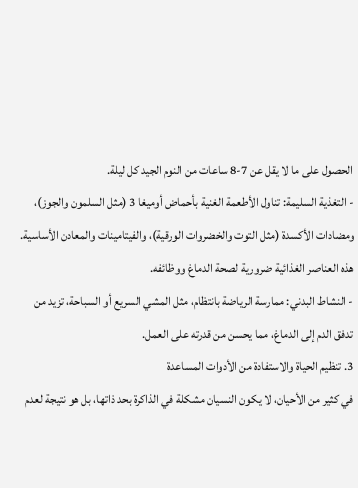الحصول على ما لا يقل عن 7-8 ساعات من النوم الجيد كل ليلة.
- التغذية السليمة: تناول الأطعمة الغنية بأحماض أوميغا 3 (مثل السلمون والجوز)، ومضادات الأكسدة (مثل التوت والخضروات الورقية)، والفيتامينات والمعادن الأساسية. هذه العناصر الغذائية ضرورية لصحة الدماغ ووظائفه.
- النشاط البدني: ممارسة الرياضة بانتظام، مثل المشي السريع أو السباحة، تزيد من تدفق الدم إلى الدماغ، مما يحسن من قدرته على العمل.
3. تنظيم الحياة والاستفادة من الأدوات المساعدة
في كثير من الأحيان، لا يكون النسيان مشكلة في الذاكرة بحد ذاتها، بل هو نتيجة لعدم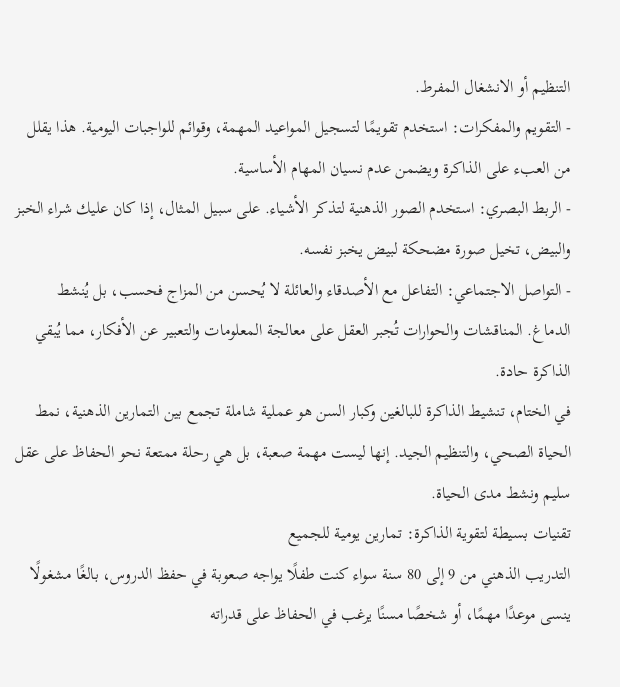التنظيم أو الانشغال المفرط.
- التقويم والمفكرات: استخدم تقويمًا لتسجيل المواعيد المهمة، وقوائم للواجبات اليومية. هذا يقلل من العبء على الذاكرة ويضمن عدم نسيان المهام الأساسية.
- الربط البصري: استخدم الصور الذهنية لتذكر الأشياء. على سبيل المثال، إذا كان عليك شراء الخبز والبيض، تخيل صورة مضحكة لبيض يخبز نفسه.
- التواصل الاجتماعي: التفاعل مع الأصدقاء والعائلة لا يُحسن من المزاج فحسب، بل يُنشط الدماغ. المناقشات والحوارات تُجبر العقل على معالجة المعلومات والتعبير عن الأفكار، مما يُبقي الذاكرة حادة.
في الختام، تنشيط الذاكرة للبالغين وكبار السن هو عملية شاملة تجمع بين التمارين الذهنية، نمط الحياة الصحي، والتنظيم الجيد. إنها ليست مهمة صعبة، بل هي رحلة ممتعة نحو الحفاظ على عقل سليم ونشط مدى الحياة.
تقنيات بسيطة لتقوية الذاكرة: تمارين يومية للجميع
التدريب الذهني من 9 إلى 80 سنة سواء كنت طفلًا يواجه صعوبة في حفظ الدروس، بالغًا مشغولًا ينسى موعدًا مهمًا، أو شخصًا مسنًا يرغب في الحفاظ على قدراته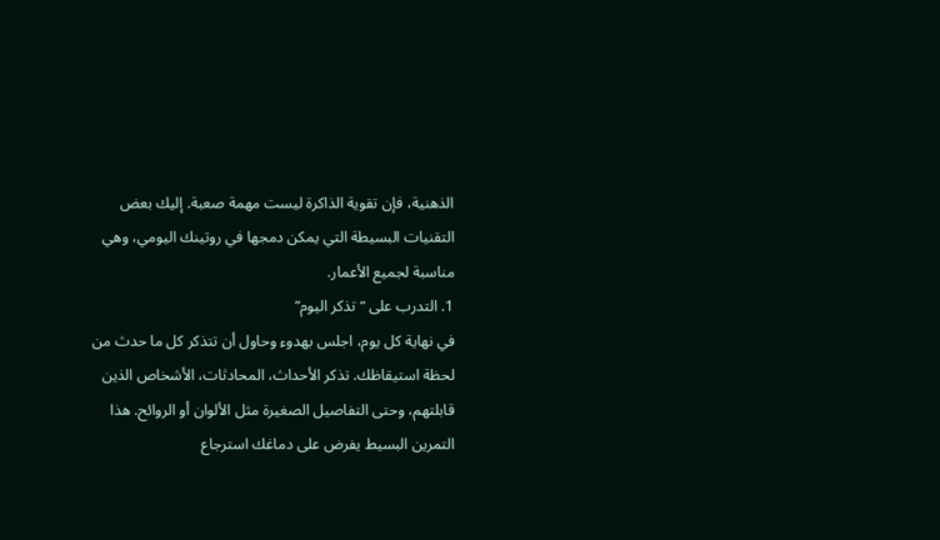الذهنية، فإن تقوية الذاكرة ليست مهمة صعبة. إليك بعض التقنيات البسيطة التي يمكن دمجها في روتينك اليومي، وهي مناسبة لجميع الأعمار.
1. التدرب على “تذكر اليوم”
في نهاية كل يوم، اجلس بهدوء وحاول أن تتذكر كل ما حدث من لحظة استيقاظك. تذكر الأحداث، المحادثات، الأشخاص الذين قابلتهم، وحتى التفاصيل الصغيرة مثل الألوان أو الروائح. هذا التمرين البسيط يفرض على دماغك استرجاع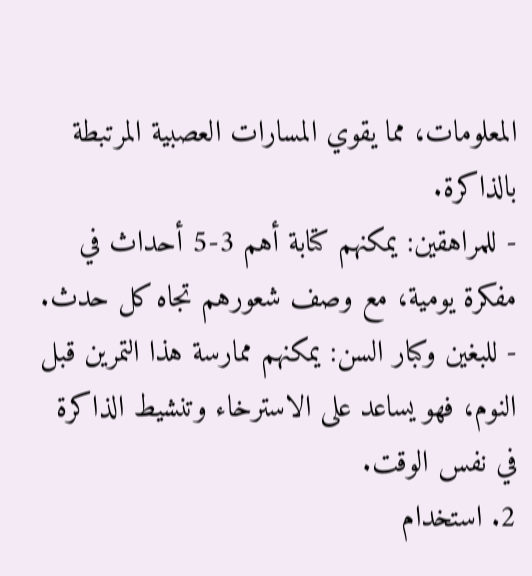المعلومات، مما يقوي المسارات العصبية المرتبطة بالذاكرة.
- للمراهقين: يمكنهم كتابة أهم 3-5 أحداث في مفكرة يومية، مع وصف شعورهم تجاه كل حدث.
- للبغين وكبار السن: يمكنهم ممارسة هذا التمرين قبل النوم، فهو يساعد على الاسترخاء وتنشيط الذاكرة في نفس الوقت.
2. استخدام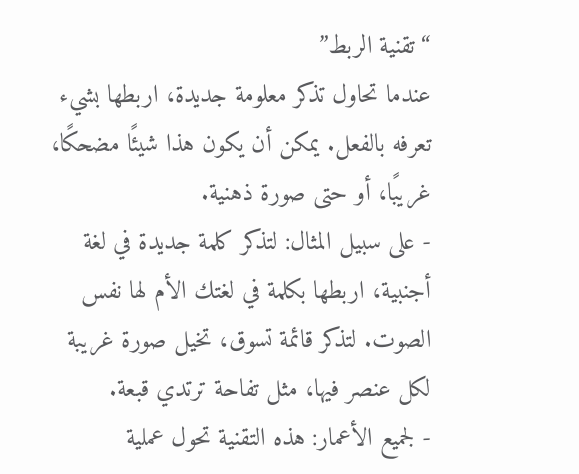“تقنية الربط”
عندما تحاول تذكر معلومة جديدة، اربطها بشيء تعرفه بالفعل. يمكن أن يكون هذا شيئًا مضحكًا، غريبًا، أو حتى صورة ذهنية.
- على سبيل المثال: لتذكر كلمة جديدة في لغة أجنبية، اربطها بكلمة في لغتك الأم لها نفس الصوت. لتذكر قائمة تسوق، تخيل صورة غريبة لكل عنصر فيها، مثل تفاحة ترتدي قبعة.
- لجميع الأعمار: هذه التقنية تحول عملية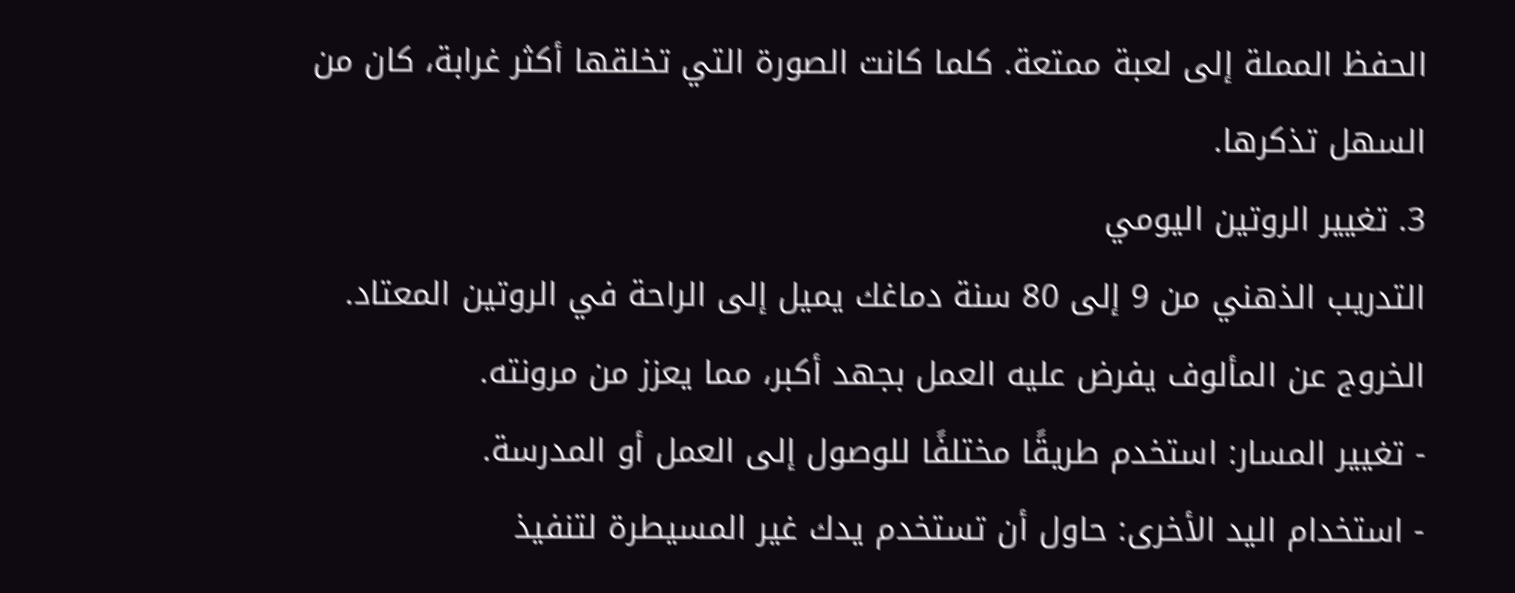الحفظ المملة إلى لعبة ممتعة. كلما كانت الصورة التي تخلقها أكثر غرابة، كان من السهل تذكرها.
3. تغيير الروتين اليومي
التدريب الذهني من 9 إلى 80 سنة دماغك يميل إلى الراحة في الروتين المعتاد. الخروج عن المألوف يفرض عليه العمل بجهد أكبر، مما يعزز من مرونته.
- تغيير المسار: استخدم طريقًا مختلفًا للوصول إلى العمل أو المدرسة.
- استخدام اليد الأخرى: حاول أن تستخدم يدك غير المسيطرة لتنفيذ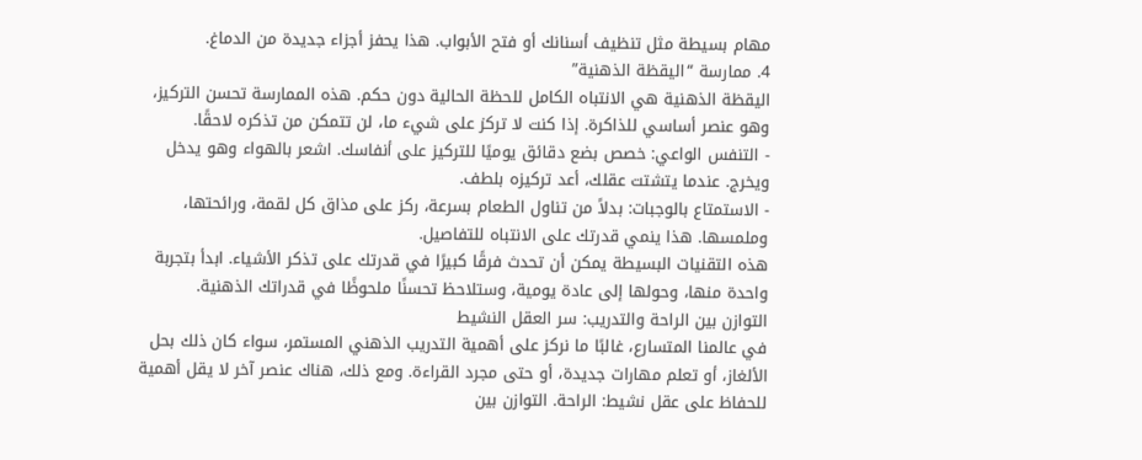مهام بسيطة مثل تنظيف أسنانك أو فتح الأبواب. هذا يحفز أجزاء جديدة من الدماغ.
4. ممارسة “اليقظة الذهنية”
اليقظة الذهنية هي الانتباه الكامل للحظة الحالية دون حكم. هذه الممارسة تحسن التركيز، وهو عنصر أساسي للذاكرة. إذا كنت لا تركز على شيء ما، لن تتمكن من تذكره لاحقًا.
- التنفس الواعي: خصص بضع دقائق يوميًا للتركيز على أنفاسك. اشعر بالهواء وهو يدخل ويخرج. عندما يتشتت عقلك، أعد تركيزه بلطف.
- الاستمتاع بالوجبات: بدلاً من تناول الطعام بسرعة، ركز على مذاق كل لقمة، ورائحتها، وملمسها. هذا ينمي قدرتك على الانتباه للتفاصيل.
هذه التقنيات البسيطة يمكن أن تحدث فرقًا كبيرًا في قدرتك على تذكر الأشياء. ابدأ بتجربة واحدة منها، وحولها إلى عادة يومية، وستلاحظ تحسنًا ملحوظًا في قدراتك الذهنية.
التوازن بين الراحة والتدريب: سر العقل النشيط
في عالمنا المتسارع، غالبًا ما نركز على أهمية التدريب الذهني المستمر، سواء كان ذلك بحل الألغاز، أو تعلم مهارات جديدة، أو حتى مجرد القراءة. ومع ذلك، هناك عنصر آخر لا يقل أهمية للحفاظ على عقل نشيط: الراحة. التوازن بين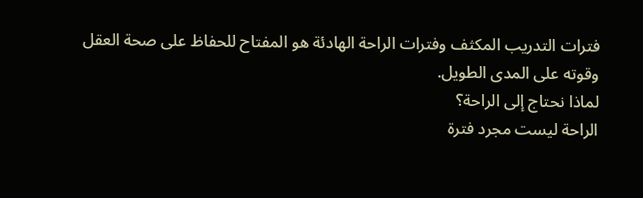فترات التدريب المكثف وفترات الراحة الهادئة هو المفتاح للحفاظ على صحة العقل وقوته على المدى الطويل.
لماذا نحتاج إلى الراحة؟
الراحة ليست مجرد فترة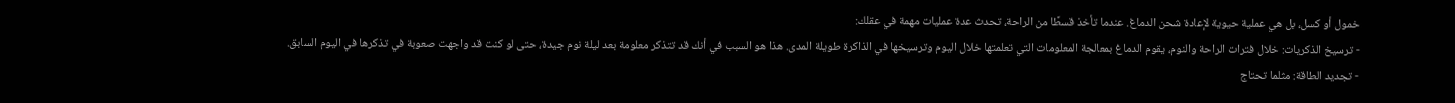خمول أو كسل، بل هي عملية حيوية لإعادة شحن الدماغ. عندما تأخذ قسطًا من الراحة، تحدث عدة عمليات مهمة في عقلك:
- ترسيخ الذكريات: خلال فترات الراحة والنوم، يقوم الدماغ بمعالجة المعلومات التي تعلمتها خلال اليوم وترسيخها في الذاكرة طويلة المدى. هذا هو السبب في أنك قد تتذكر معلومة بعد ليلة نوم جيدة، حتى لو كنت قد واجهت صعوبة في تذكرها في اليوم السابق.
- تجديد الطاقة: مثلما تحتاج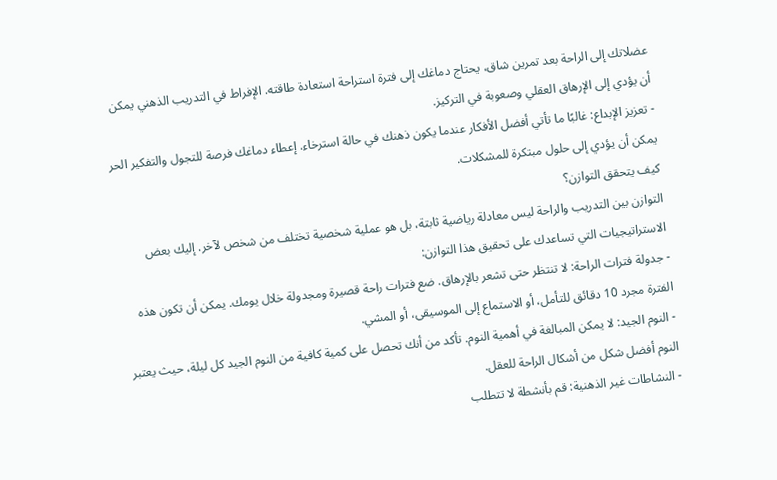عضلاتك إلى الراحة بعد تمرين شاق، يحتاج دماغك إلى فترة استراحة استعادة طاقته. الإفراط في التدريب الذهني يمكن أن يؤدي إلى الإرهاق العقلي وصعوبة في التركيز.
- تعزيز الإبداع: غالبًا ما تأتي أفضل الأفكار عندما يكون ذهنك في حالة استرخاء. إعطاء دماغك فرصة للتجول والتفكير الحر يمكن أن يؤدي إلى حلول مبتكرة للمشكلات.
كيف يتحقق التوازن؟
التوازن بين التدريب والراحة ليس معادلة رياضية ثابتة، بل هو عملية شخصية تختلف من شخص لآخر. إليك بعض الاستراتيجيات التي تساعدك على تحقيق هذا التوازن:
- جدولة فترات الراحة: لا تنتظر حتى تشعر بالإرهاق. ضع فترات راحة قصيرة ومجدولة خلال يومك. يمكن أن تكون هذه الفترة مجرد 10 دقائق للتأمل، أو الاستماع إلى الموسيقى، أو المشي.
- النوم الجيد: لا يمكن المبالغة في أهمية النوم. تأكد من أنك تحصل على كمية كافية من النوم الجيد كل ليلة، حيث يعتبر النوم أفضل شكل من أشكال الراحة للعقل.
- النشاطات غير الذهنية: قم بأنشطة لا تتطلب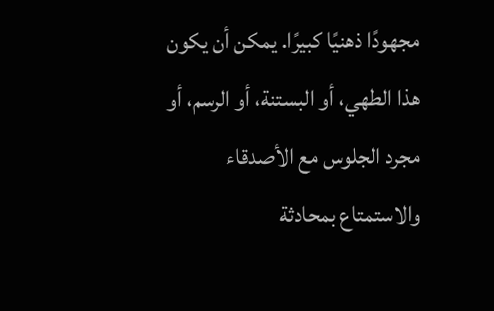مجهودًا ذهنيًا كبيرًا. يمكن أن يكون هذا الطهي، أو البستنة، أو الرسم، أو مجرد الجلوس مع الأصدقاء والاستمتاع بمحادثة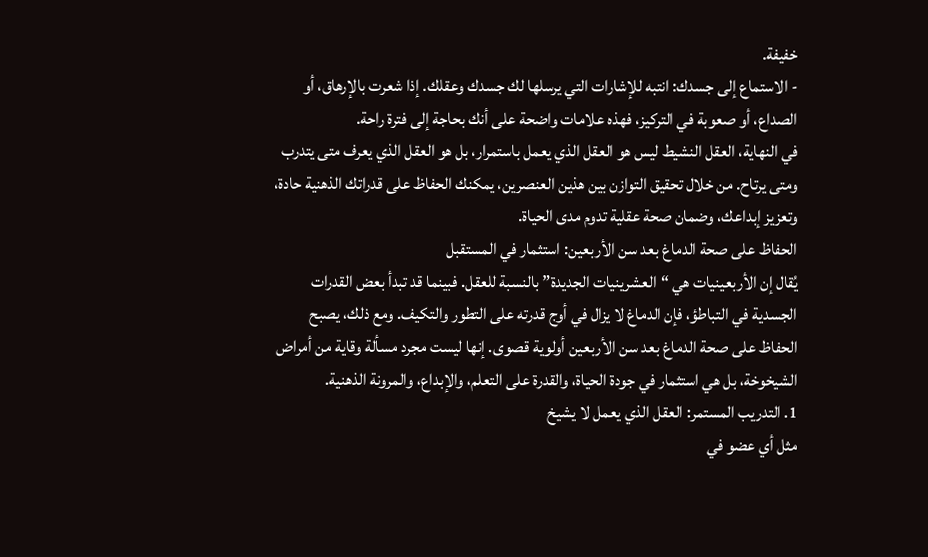خفيفة.
- الاستماع إلى جسدك: انتبه للإشارات التي يرسلها لك جسدك وعقلك. إذا شعرت بالإرهاق، أو الصداع، أو صعوبة في التركيز، فهذه علامات واضحة على أنك بحاجة إلى فترة راحة.
في النهاية، العقل النشيط ليس هو العقل الذي يعمل باستمرار، بل هو العقل الذي يعرف متى يتدرب ومتى يرتاح. من خلال تحقيق التوازن بين هذين العنصرين، يمكنك الحفاظ على قدراتك الذهنية حادة، وتعزيز إبداعك، وضمان صحة عقلية تدوم مدى الحياة.
الحفاظ على صحة الدماغ بعد سن الأربعين: استثمار في المستقبل
يُقال إن الأربعينيات هي “العشرينيات الجديدة” بالنسبة للعقل. فبينما قد تبدأ بعض القدرات الجسدية في التباطؤ، فإن الدماغ لا يزال في أوج قدرته على التطور والتكيف. ومع ذلك، يصبح الحفاظ على صحة الدماغ بعد سن الأربعين أولوية قصوى. إنها ليست مجرد مسألة وقاية من أمراض الشيخوخة، بل هي استثمار في جودة الحياة، والقدرة على التعلم، والإبداع، والمرونة الذهنية.
1. التدريب المستمر: العقل الذي يعمل لا يشيخ
مثل أي عضو في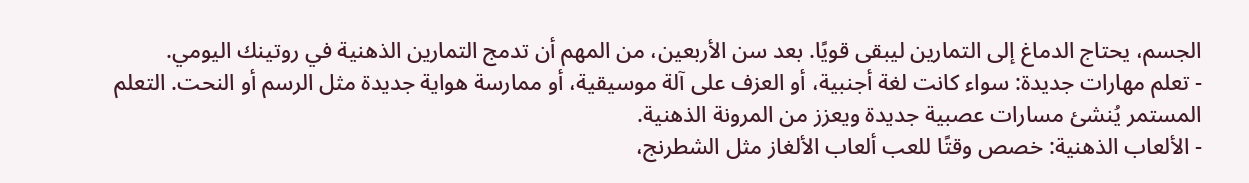الجسم، يحتاج الدماغ إلى التمارين ليبقى قويًا. بعد سن الأربعين، من المهم أن تدمج التمارين الذهنية في روتينك اليومي.
- تعلم مهارات جديدة: سواء كانت لغة أجنبية، أو العزف على آلة موسيقية، أو ممارسة هواية جديدة مثل الرسم أو النحت. التعلم المستمر يُنشئ مسارات عصبية جديدة ويعزز من المرونة الذهنية.
- الألعاب الذهنية: خصص وقتًا للعب ألعاب الألغاز مثل الشطرنج،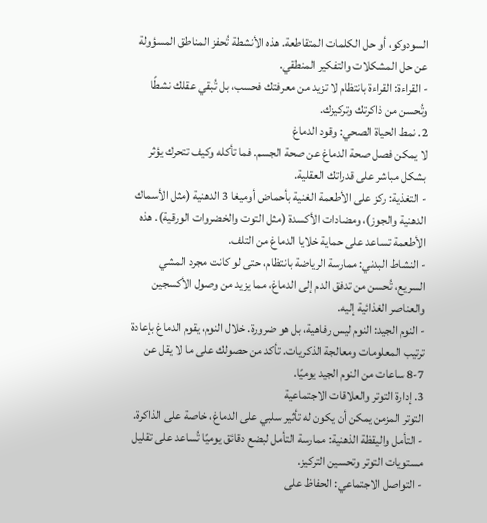السودوكو، أو حل الكلمات المتقاطعة. هذه الأنشطة تُحفز المناطق المسؤولة عن حل المشكلات والتفكير المنطقي.
- القراءة: القراءة بانتظام لا تزيد من معرفتك فحسب، بل تُبقي عقلك نشطًا وتُحسن من ذاكرتك وتركيزك.
2. نمط الحياة الصحي: وقود الدماغ
لا يمكن فصل صحة الدماغ عن صحة الجسم. فما تأكله وكيف تتحرك يؤثر بشكل مباشر على قدراتك العقلية.
- التغذية: ركز على الأطعمة الغنية بأحماض أوميغا 3 الدهنية (مثل الأسماك الدهنية والجوز)، ومضادات الأكسدة (مثل التوت والخضروات الورقية). هذه الأطعمة تساعد على حماية خلايا الدماغ من التلف.
- النشاط البدني: ممارسة الرياضة بانتظام، حتى لو كانت مجرد المشي السريع، تُحسن من تدفق الدم إلى الدماغ، مما يزيد من وصول الأكسجين والعناصر الغذائية إليه.
- النوم الجيد: النوم ليس رفاهية، بل هو ضرورة. خلال النوم، يقوم الدماغ بإعادة ترتيب المعلومات ومعالجة الذكريات. تأكد من حصولك على ما لا يقل عن 7-8 ساعات من النوم الجيد يوميًا.
3. إدارة التوتر والعلاقات الاجتماعية
التوتر المزمن يمكن أن يكون له تأثير سلبي على الدماغ، خاصة على الذاكرة.
- التأمل واليقظة الذهنية: ممارسة التأمل لبضع دقائق يوميًا تُساعد على تقليل مستويات التوتر وتحسين التركيز.
- التواصل الاجتماعي: الحفاظ على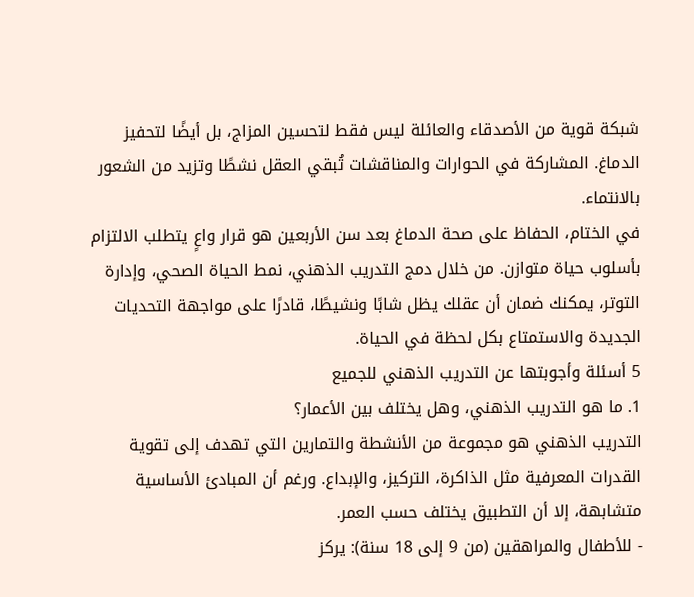شبكة قوية من الأصدقاء والعائلة ليس فقط لتحسين المزاج، بل أيضًا لتحفيز الدماغ. المشاركة في الحوارات والمناقشات تُبقي العقل نشطًا وتزيد من الشعور بالانتماء.
في الختام، الحفاظ على صحة الدماغ بعد سن الأربعين هو قرار واعٍ يتطلب الالتزام بأسلوب حياة متوازن. من خلال دمج التدريب الذهني، نمط الحياة الصحي، وإدارة التوتر، يمكنك ضمان أن عقلك يظل شابًا ونشيطًا، قادرًا على مواجهة التحديات الجديدة والاستمتاع بكل لحظة في الحياة.
5 أسئلة وأجوبتها عن التدريب الذهني للجميع
1. ما هو التدريب الذهني، وهل يختلف بين الأعمار؟
التدريب الذهني هو مجموعة من الأنشطة والتمارين التي تهدف إلى تقوية القدرات المعرفية مثل الذاكرة، التركيز، والإبداع. ورغم أن المبادئ الأساسية متشابهة، إلا أن التطبيق يختلف حسب العمر.
- للأطفال والمراهقين (من 9 إلى 18 سنة): يركز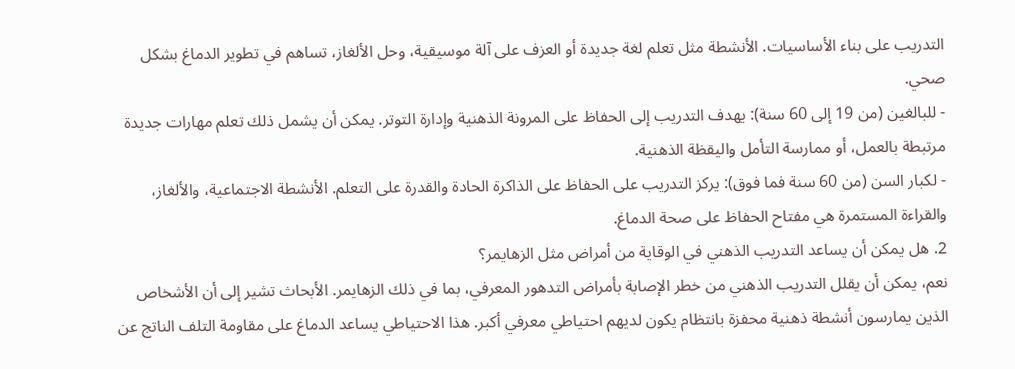التدريب على بناء الأساسيات. الأنشطة مثل تعلم لغة جديدة أو العزف على آلة موسيقية، وحل الألغاز، تساهم في تطوير الدماغ بشكل صحي.
- للبالغين (من 19 إلى 60 سنة): يهدف التدريب إلى الحفاظ على المرونة الذهنية وإدارة التوتر. يمكن أن يشمل ذلك تعلم مهارات جديدة مرتبطة بالعمل، أو ممارسة التأمل واليقظة الذهنية.
- لكبار السن (من 60 سنة فما فوق): يركز التدريب على الحفاظ على الذاكرة الحادة والقدرة على التعلم. الأنشطة الاجتماعية، والألغاز، والقراءة المستمرة هي مفتاح الحفاظ على صحة الدماغ.
2. هل يمكن أن يساعد التدريب الذهني في الوقاية من أمراض مثل الزهايمر؟
نعم، يمكن أن يقلل التدريب الذهني من خطر الإصابة بأمراض التدهور المعرفي، بما في ذلك الزهايمر. الأبحاث تشير إلى أن الأشخاص الذين يمارسون أنشطة ذهنية محفزة بانتظام يكون لديهم احتياطي معرفي أكبر. هذا الاحتياطي يساعد الدماغ على مقاومة التلف الناتج عن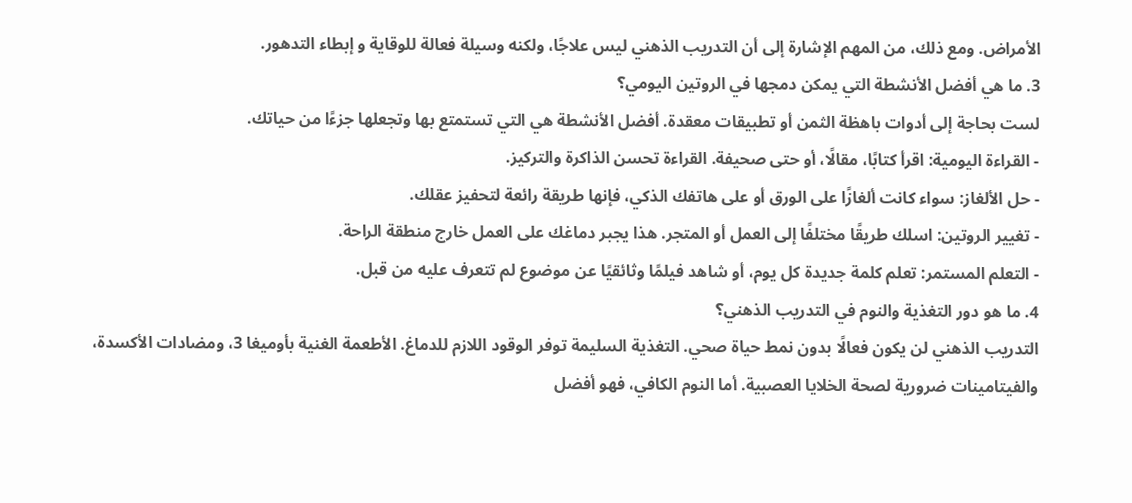الأمراض. ومع ذلك، من المهم الإشارة إلى أن التدريب الذهني ليس علاجًا، ولكنه وسيلة فعالة للوقاية و إبطاء التدهور.
3. ما هي أفضل الأنشطة التي يمكن دمجها في الروتين اليومي؟
لست بحاجة إلى أدوات باهظة الثمن أو تطبيقات معقدة. أفضل الأنشطة هي التي تستمتع بها وتجعلها جزءًا من حياتك.
- القراءة اليومية: اقرأ كتابًا، مقالًا، أو حتى صحيفة. القراءة تحسن الذاكرة والتركيز.
- حل الألغاز: سواء كانت ألغازًا على الورق أو على هاتفك الذكي، فإنها طريقة رائعة لتحفيز عقلك.
- تغيير الروتين: اسلك طريقًا مختلفًا إلى العمل أو المتجر. هذا يجبر دماغك على العمل خارج منطقة الراحة.
- التعلم المستمر: تعلم كلمة جديدة كل يوم، أو شاهد فيلمًا وثائقيًا عن موضوع لم تتعرف عليه من قبل.
4. ما هو دور التغذية والنوم في التدريب الذهني؟
التدريب الذهني لن يكون فعالًا بدون نمط حياة صحي. التغذية السليمة توفر الوقود اللازم للدماغ. الأطعمة الغنية بأوميغا 3، ومضادات الأكسدة، والفيتامينات ضرورية لصحة الخلايا العصبية. أما النوم الكافي، فهو أفضل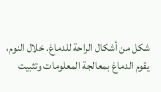شكل من أشكال الراحة للدماغ. خلال النوم، يقوم الدماغ بمعالجة المعلومات وتثبيت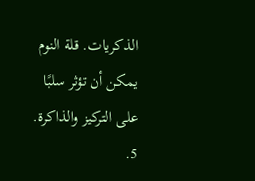الذكريات. قلة النوم يمكن أن تؤثر سلبًا على التركيز والذاكرة.
5.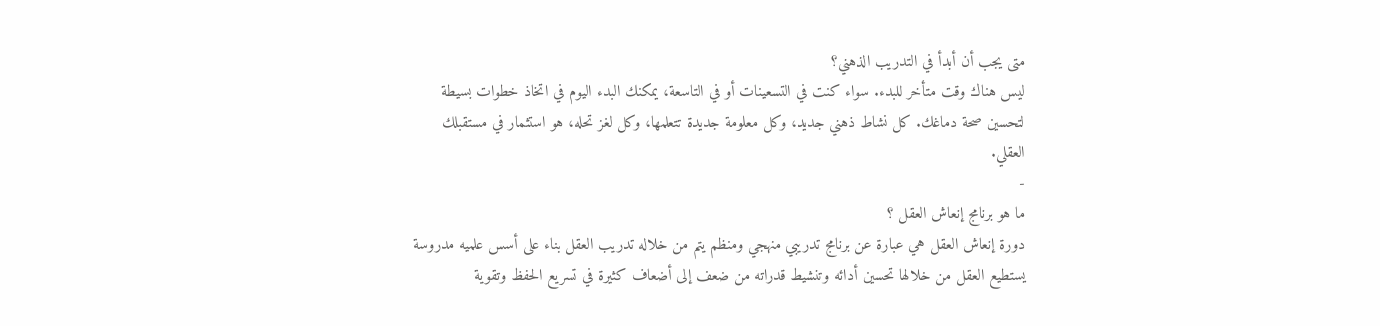متى يجب أن أبدأ في التدريب الذهني؟
ليس هناك وقت متأخر للبدء. سواء كنت في التسعينات أو في التاسعة، يمكنك البدء اليوم في اتخاذ خطوات بسيطة لتحسين صحة دماغك. كل نشاط ذهني جديد، وكل معلومة جديدة تتعلمها، وكل لغز تحله، هو استثمار في مستقبلك العقلي.
-
ما هو برنامج إنعاش العقل ؟
دورة إنعاش العقل هي عبارة عن برنامج تدريبي منهجي ومنظم يتم من خلاله تدريب العقل بناء على أسس علميه مدروسة يستطيع العقل من خلالها تحسين أدائه وتنشيط قدراته من ضعف إلى أضعاف كثيرة في تسريع الحفظ وتقوية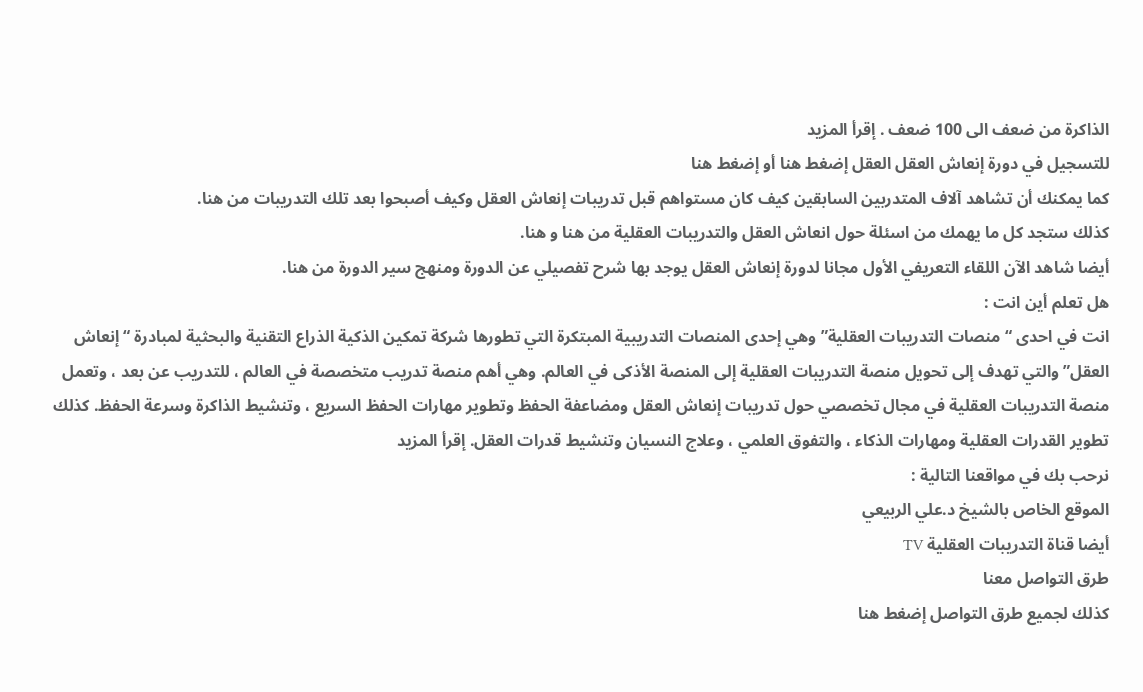الذاكرة من ضعف الى 100 ضعف . إقرأ المزيد
للتسجيل في دورة إنعاش العقل العقل إضغط هنا أو إضغط هنا
كما يمكنك أن تشاهد آلاف المتدربین السابقین کیف کان مستواهم قبل تدريبات إنعاش العقل وکیف أصبحوا بعد تلك التدريبات من هنا.
كذلك ستجد كل ما يهمك من اسئلة حول انعاش العقل والتدريبات العقلية من هنا و هنا.
أيضا شاهد الآن اللقاء التعريفي الأول مجانا لدورة إنعاش العقل يوجد بها شرح تفصيلي عن الدورة ومنهج سير الدورة من هنا.
هل تعلم أين انت :
انت في احدى “منصات التدريبات العقلية” وهي إحدى المنصات التدريبية المبتكرة التي تطورها شركة تمكين الذكية الذراع التقنية والبحثية لمبادرة “إنعاش العقل” والتي تهدف إلى تحويل منصة التدريبات العقلية إلى المنصة الأذكى في العالم. وهي أهم منصة تدريب متخصصة في العالم ، للتدريب عن بعد ، وتعمل منصة التدريبات العقلية في مجال تخصصي حول تدريبات إنعاش العقل ومضاعفة الحفظ وتطوير مهارات الحفظ السريع ، وتنشيط الذاكرة وسرعة الحفظ. كذلك تطوير القدرات العقلية ومهارات الذكاء ، والتفوق العلمي ، وعلاج النسيان وتنشيط قدرات العقل. إقرأ المزيد
نرحب بك في مواقعنا التالية :
الموقع الخاص بالشيخ د.علي الربيعي
أيضا قناة التدريبات العقلية TV
طرق التواصل معنا
كذلك لجميع طرق التواصل إضغط هنا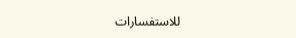للاستفسارات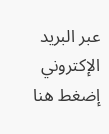عبر البريد الإكتروني إضغط هنا